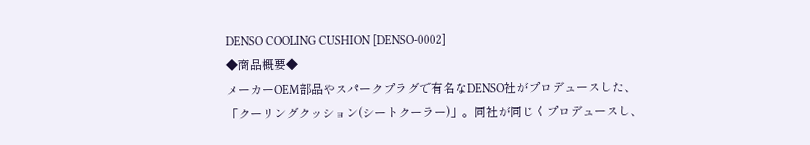DENSO COOLING CUSHION [DENSO-0002]
◆商品概要◆
メーカーOEM部品やスパークプラグで有名なDENSO社がプロデュースした、「クーリングクッション(シートクーラー)」。同社が同じくプロデュースし、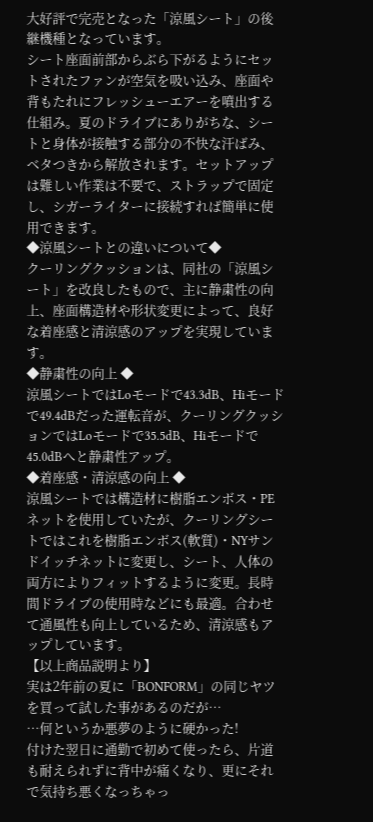大好評で完売となった「涼風シート」の後継機種となっています。
シート座面前部からぶら下がるようにセットされたファンが空気を吸い込み、座面や背もたれにフレッシューエアーを噴出する仕組み。夏のドライブにありがちな、シートと身体が接触する部分の不快な汗ばみ、ベタつきから解放されます。セットアップは難しい作業は不要で、ストラップで固定し、シガーライターに接続すれば簡単に使用できます。
◆涼風シートとの違いについて◆
クーリングクッションは、同社の「涼風シート」を改良したもので、主に静粛性の向上、座面構造材や形状変更によって、良好な着座感と清涼感のアップを実現しています。
◆静粛性の向上 ◆
涼風シートではLoモードで43.3dB、Hiモードで49.4dBだった運転音が、クーリングクッションではLoモードで35.5dB、Hiモードで45.0dBへと静粛性アップ。
◆着座感・清涼感の向上 ◆
涼風シートでは構造材に樹脂エンボス・PEネットを使用していたが、クーリングシートではこれを樹脂エンボス(軟質)・NYサンドイッチネットに変更し、シート、人体の両方によりフィットするように変更。長時間ドライブの使用時などにも最適。合わせて通風性も向上しているため、清涼感もアップしています。
【以上商品説明より】
実は2年前の夏に「BONFORM」の同じヤツを買って試した事があるのだが…
…何というか悪夢のように硬かった!
付けた翌日に通勤で初めて使ったら、片道も耐えられずに背中が痛くなり、更にそれで気持ち悪くなっちゃっ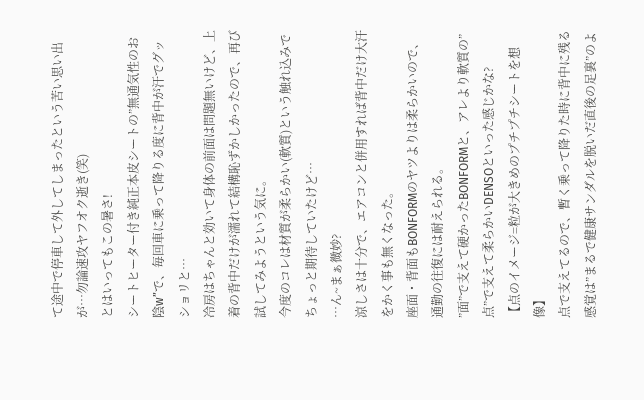て途中で停車して外してしまったという苦い思い出が…勿論速攻ヤフオク逝き(笑)
とはいってもこの暑さ!
シートヒーター付き純正本皮シートの”無通気性のお陰w”で、毎回車に乗って降りる度に背中が汗でグッショリと…
冷房はちゃんと効いて身体の前面は問題無いけど、上着の背中だけが濡れて結構恥ずかしかったので、再び試してみようという気に。
今度のコレは材質が柔らかい(軟質)という触れ込みでちょっと期待していたけど…
…ん~まぁ微妙?
涼しさは十分で、エアコンと併用すれば背中だけ大汗をかく事も無くなった。
座面・背面もBONFORMのヤツよりは柔らかいので、通勤の往復には耐えられる。
”面”で支えて硬かったBONFORMと、アレより軟質の”点”で支えて柔らかいDENSOといった感じかな?
【点のイメージ=粒が大きめのプチプチシートを想像】
点で支えてるので、暫く乗って降りた時に背中に残る感覚は”まるで健康サンダルを脱いだ直後の足裏”のよ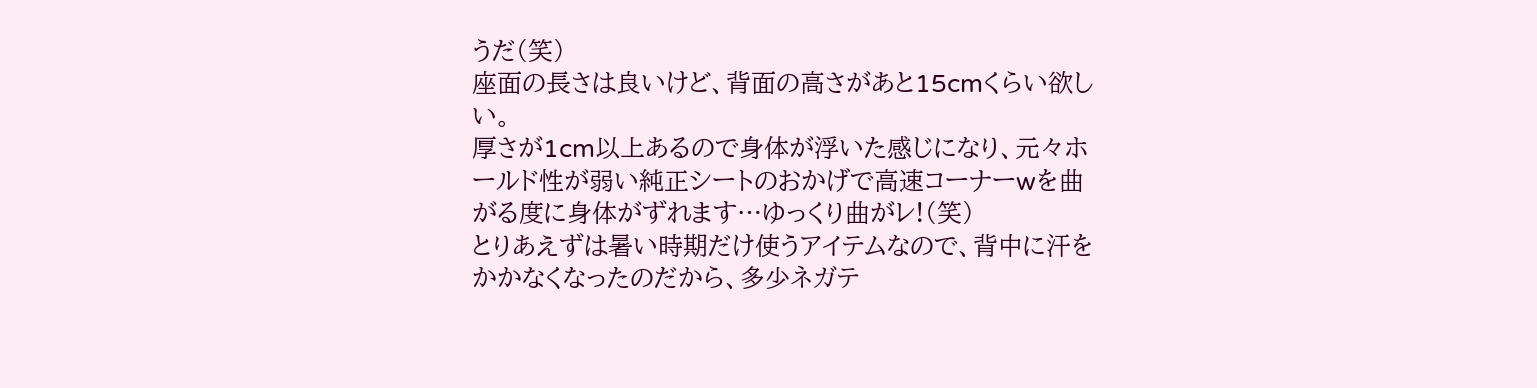うだ(笑)
座面の長さは良いけど、背面の高さがあと15cmくらい欲しい。
厚さが1cm以上あるので身体が浮いた感じになり、元々ホールド性が弱い純正シートのおかげで高速コーナーwを曲がる度に身体がずれます…ゆっくり曲がレ!(笑)
とりあえずは暑い時期だけ使うアイテムなので、背中に汗をかかなくなったのだから、多少ネガテ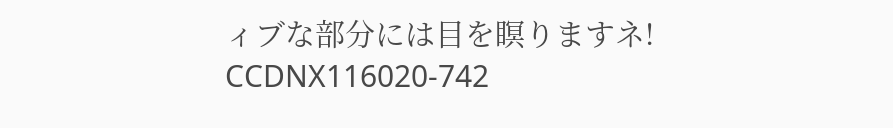ィブな部分には目を瞑りますネ!
CCDNX116020-742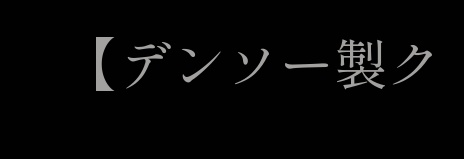【デンソー製ク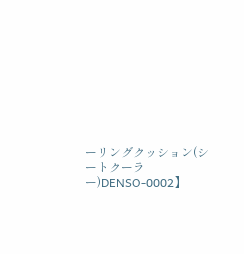ーリングクッション(シートクーラー)DENSO-0002】